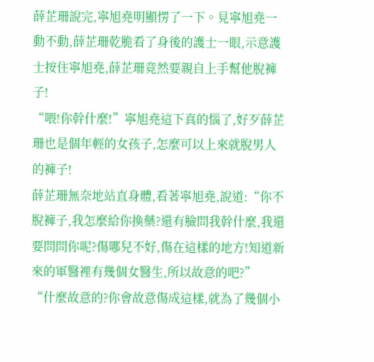薛芷珊說完,寧旭堯明顯愣了一下。見寧旭堯一動不動,薛芷珊乾脆看了身後的護士一眼,示意護士按住寧旭堯,薛芷珊竟然要親自上手幫他脫褲子!
“喂!你幹什麼!”寧旭堯這下真的惱了,好歹薛芷珊也是個年輕的女孩子,怎麼可以上來就脫男人的褲子!
薛芷珊無奈地站直身體,看著寧旭堯,說道:“你不脫褲子,我怎麼給你換藥?還有臉問我幹什麼,我還要問問你呢?傷哪兒不好,傷在這樣的地方!知道新來的軍醫裡有幾個女醫生,所以故意的吧?”
“什麼故意的?你會故意傷成這樣,就為了幾個小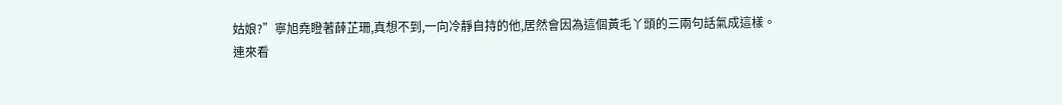姑娘?”寧旭堯瞪著薛芷珊,真想不到,一向冷靜自持的他,居然會因為這個黃毛丫頭的三兩句話氣成這樣。
連來看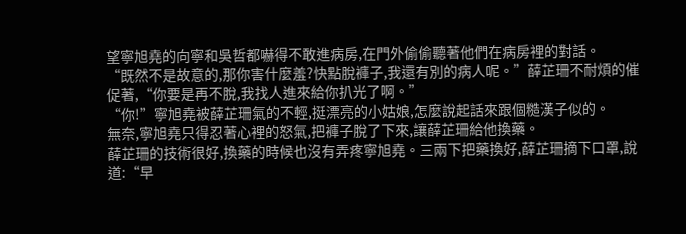望寧旭堯的向寧和吳哲都嚇得不敢進病房,在門外偷偷聽著他們在病房裡的對話。
“既然不是故意的,那你害什麼羞?快點脫褲子,我還有別的病人呢。”薛芷珊不耐煩的催促著,“你要是再不脫,我找人進來給你扒光了啊。”
“你!”寧旭堯被薛芷珊氣的不輕,挺漂亮的小姑娘,怎麼說起話來跟個糙漢子似的。
無奈,寧旭堯只得忍著心裡的怒氣,把褲子脫了下來,讓薛芷珊給他換藥。
薛芷珊的技術很好,換藥的時候也沒有弄疼寧旭堯。三兩下把藥換好,薛芷珊摘下口罩,說道:“早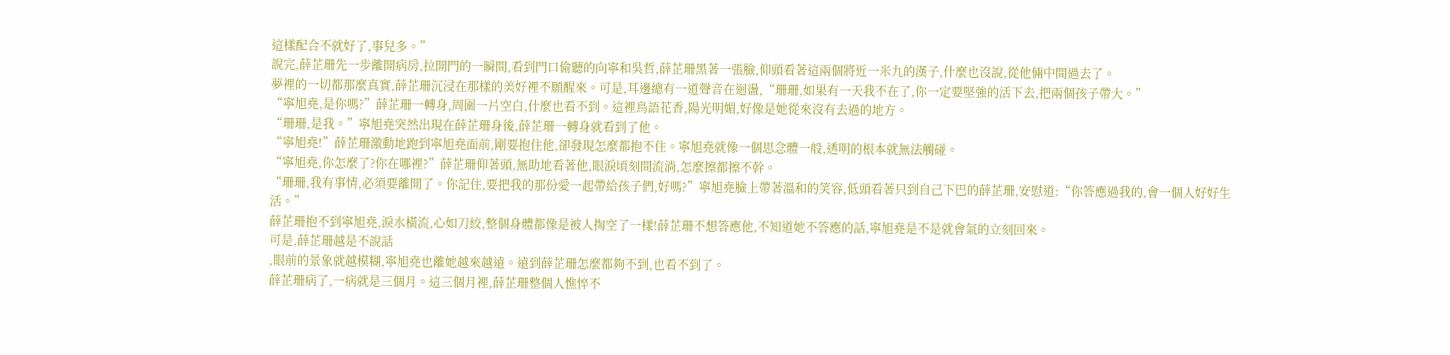這樣配合不就好了,事兒多。”
說完,薛芷珊先一步離開病房,拉開門的一瞬間,看到門口偷聽的向寧和吳哲,薛芷珊黑著一張臉,仰頭看著這兩個將近一米九的漢子,什麼也沒說,從他倆中間過去了。
夢裡的一切都那麼真實,薛芷珊沉浸在那樣的美好裡不願醒來。可是,耳邊總有一道聲音在迴盪,“珊珊,如果有一天我不在了,你一定要堅強的活下去,把兩個孩子帶大。”
“寧旭堯,是你嗎?”薛芷珊一轉身,周圍一片空白,什麼也看不到。這裡鳥語花香,陽光明媚,好像是她從來沒有去過的地方。
“珊珊,是我。”寧旭堯突然出現在薛芷珊身後,薛芷珊一轉身就看到了他。
“寧旭堯!”薛芷珊激動地跑到寧旭堯面前,剛要抱住他,卻發現怎麼都抱不住。寧旭堯就像一個思念體一般,透明的根本就無法觸碰。
“寧旭堯,你怎麼了?你在哪裡?”薛芷珊仰著頭,無助地看著他,眼淚頃刻間流淌,怎麼擦都擦不幹。
“珊珊,我有事情,必須要離開了。你記住,要把我的那份愛一起帶給孩子們,好嗎?”寧旭堯臉上帶著溫和的笑容,低頭看著只到自己下巴的薛芷珊,安慰道:“你答應過我的,會一個人好好生活。”
薛芷珊抱不到寧旭堯,淚水橫流,心如刀絞,整個身體都像是被人掏空了一樣!薛芷珊不想答應他,不知道她不答應的話,寧旭堯是不是就會氣的立刻回來。
可是,薛芷珊越是不說話
,眼前的景象就越模糊,寧旭堯也離她越來越遠。遠到薛芷珊怎麼都夠不到,也看不到了。
薛芷珊病了,一病就是三個月。這三個月裡,薛芷珊整個人憔悴不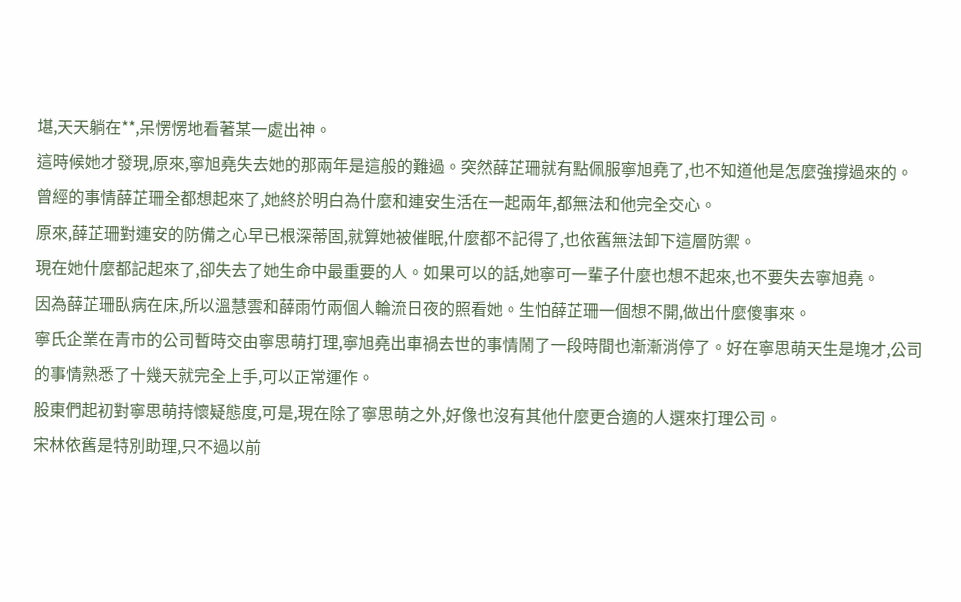堪,天天躺在**,呆愣愣地看著某一處出神。
這時候她才發現,原來,寧旭堯失去她的那兩年是這般的難過。突然薛芷珊就有點佩服寧旭堯了,也不知道他是怎麼強撐過來的。
曾經的事情薛芷珊全都想起來了,她終於明白為什麼和連安生活在一起兩年,都無法和他完全交心。
原來,薛芷珊對連安的防備之心早已根深蒂固,就算她被催眠,什麼都不記得了,也依舊無法卸下這層防禦。
現在她什麼都記起來了,卻失去了她生命中最重要的人。如果可以的話,她寧可一輩子什麼也想不起來,也不要失去寧旭堯。
因為薛芷珊臥病在床,所以溫慧雲和薛雨竹兩個人輪流日夜的照看她。生怕薛芷珊一個想不開,做出什麼傻事來。
寧氏企業在青市的公司暫時交由寧思萌打理,寧旭堯出車禍去世的事情鬧了一段時間也漸漸消停了。好在寧思萌天生是塊才,公司的事情熟悉了十幾天就完全上手,可以正常運作。
股東們起初對寧思萌持懷疑態度,可是,現在除了寧思萌之外,好像也沒有其他什麼更合適的人選來打理公司。
宋林依舊是特別助理,只不過以前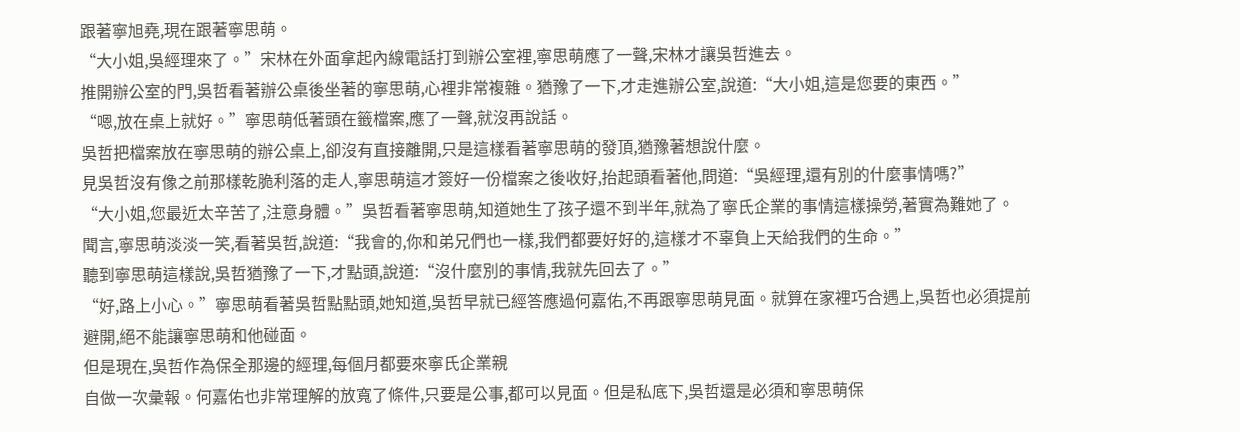跟著寧旭堯,現在跟著寧思萌。
“大小姐,吳經理來了。”宋林在外面拿起內線電話打到辦公室裡,寧思萌應了一聲,宋林才讓吳哲進去。
推開辦公室的門,吳哲看著辦公桌後坐著的寧思萌,心裡非常複雜。猶豫了一下,才走進辦公室,說道:“大小姐,這是您要的東西。”
“嗯,放在桌上就好。”寧思萌低著頭在籤檔案,應了一聲,就沒再說話。
吳哲把檔案放在寧思萌的辦公桌上,卻沒有直接離開,只是這樣看著寧思萌的發頂,猶豫著想說什麼。
見吳哲沒有像之前那樣乾脆利落的走人,寧思萌這才簽好一份檔案之後收好,抬起頭看著他,問道:“吳經理,還有別的什麼事情嗎?”
“大小姐,您最近太辛苦了,注意身體。”吳哲看著寧思萌,知道她生了孩子還不到半年,就為了寧氏企業的事情這樣操勞,著實為難她了。
聞言,寧思萌淡淡一笑,看著吳哲,說道:“我會的,你和弟兄們也一樣,我們都要好好的,這樣才不辜負上天給我們的生命。”
聽到寧思萌這樣說,吳哲猶豫了一下,才點頭,說道:“沒什麼別的事情,我就先回去了。”
“好,路上小心。”寧思萌看著吳哲點點頭,她知道,吳哲早就已經答應過何嘉佑,不再跟寧思萌見面。就算在家裡巧合遇上,吳哲也必須提前避開,絕不能讓寧思萌和他碰面。
但是現在,吳哲作為保全那邊的經理,每個月都要來寧氏企業親
自做一次彙報。何嘉佑也非常理解的放寬了條件,只要是公事,都可以見面。但是私底下,吳哲還是必須和寧思萌保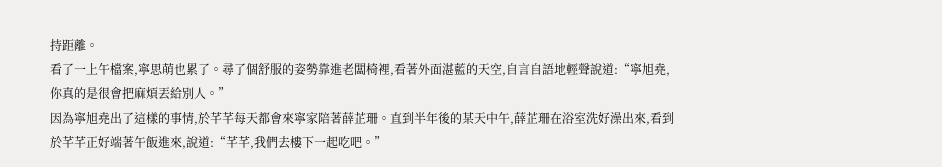持距離。
看了一上午檔案,寧思萌也累了。尋了個舒服的姿勢靠進老闆椅裡,看著外面湛藍的天空,自言自語地輕聲說道:“寧旭堯,你真的是很會把麻煩丟給別人。”
因為寧旭堯出了這樣的事情,於芊芊每天都會來寧家陪著薛芷珊。直到半年後的某天中午,薛芷珊在浴室洗好澡出來,看到於芊芊正好端著午飯進來,說道:“芊芊,我們去樓下一起吃吧。”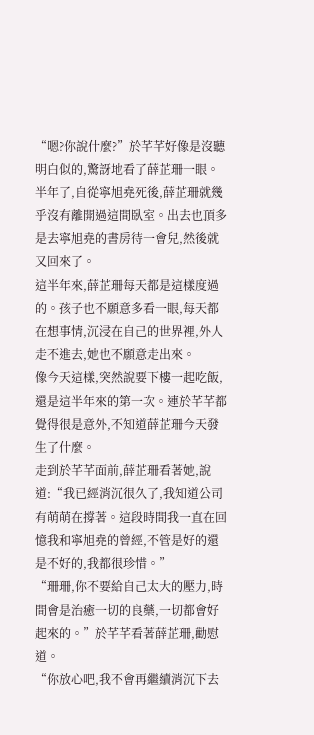“嗯?你說什麼?”於芊芊好像是沒聽明白似的,驚訝地看了薛芷珊一眼。
半年了,自從寧旭堯死後,薛芷珊就幾乎沒有離開過這間臥室。出去也頂多是去寧旭堯的書房待一會兒,然後就又回來了。
這半年來,薛芷珊每天都是這樣度過的。孩子也不願意多看一眼,每天都在想事情,沉浸在自己的世界裡,外人走不進去,她也不願意走出來。
像今天這樣,突然說要下樓一起吃飯,還是這半年來的第一次。連於芊芊都覺得很是意外,不知道薛芷珊今天發生了什麼。
走到於芊芊面前,薛芷珊看著她,說道:“我已經消沉很久了,我知道公司有萌萌在撐著。這段時間我一直在回憶我和寧旭堯的曾經,不管是好的還是不好的,我都很珍惜。”
“珊珊,你不要給自己太大的壓力,時間會是治癒一切的良藥,一切都會好起來的。”於芊芊看著薛芷珊,勸慰道。
“你放心吧,我不會再繼續消沉下去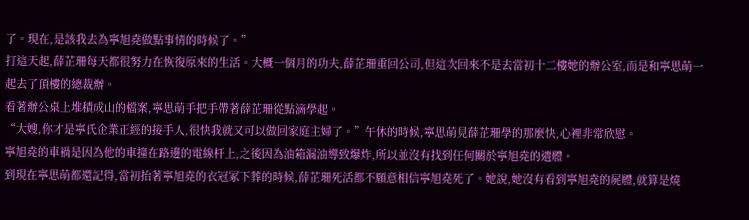了。現在,是該我去為寧旭堯做點事情的時候了。”
打這天起,薛芷珊每天都很努力在恢復原來的生活。大概一個月的功夫,薛芷珊重回公司,但這次回來不是去當初十二樓她的辦公室,而是和寧思萌一起去了頂樓的總裁辦。
看著辦公桌上堆積成山的檔案,寧思萌手把手帶著薛芷珊從點滴學起。
“大嫂,你才是寧氏企業正經的接手人,很快我就又可以做回家庭主婦了。”午休的時候,寧思萌見薛芷珊學的那麼快,心裡非常欣慰。
寧旭堯的車禍是因為他的車撞在路邊的電線杆上,之後因為油箱漏油導致爆炸,所以並沒有找到任何關於寧旭堯的遺體。
到現在寧思萌都還記得,當初抬著寧旭堯的衣冠冢下葬的時候,薛芷珊死活都不願意相信寧旭堯死了。她說,她沒有看到寧旭堯的屍體,就算是燒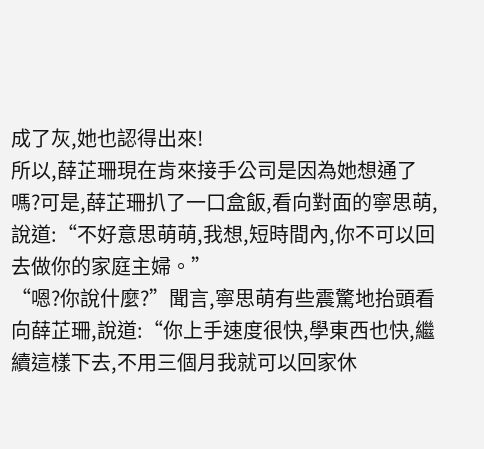成了灰,她也認得出來!
所以,薛芷珊現在肯來接手公司是因為她想通了嗎?可是,薛芷珊扒了一口盒飯,看向對面的寧思萌,說道:“不好意思萌萌,我想,短時間內,你不可以回去做你的家庭主婦。”
“嗯?你說什麼?”聞言,寧思萌有些震驚地抬頭看向薛芷珊,說道:“你上手速度很快,學東西也快,繼續這樣下去,不用三個月我就可以回家休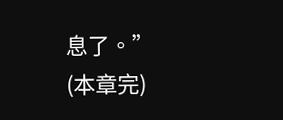息了。”
(本章完)